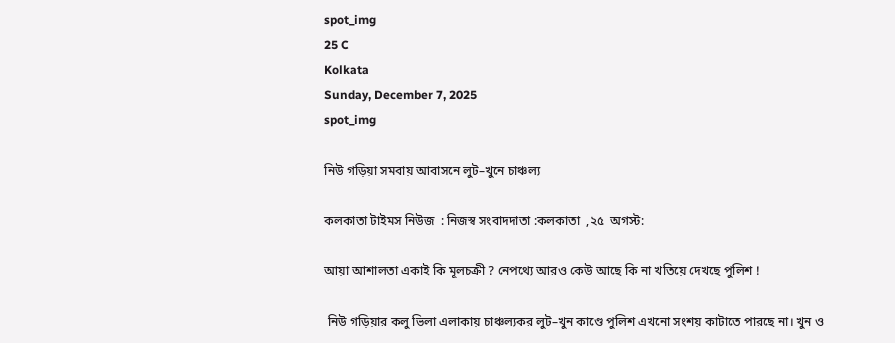spot_img
25 C
Kolkata
Sunday, December 7, 2025
spot_img

নিউ গড়িয়া সমবায় আবাসনে লুট–খুনে চাঞ্চল্য

কলকাতা টাইমস নিউজ  : নিজস্ব সংবাদদাতা :কলকাতা  ,২৫  অগস্ট:

আয়া আশালতা একাই কি মূলচক্রী ? নেপথ্যে আরও কেউ আছে কি না খতিয়ে দেখছে পুলিশ !

 নিউ গড়িয়ার কলু ভিলা এলাকায় চাঞ্চল্যকর লুট–খুন কাণ্ডে পুলিশ এখনো সংশয় কাটাতে পারছে না। খুন ও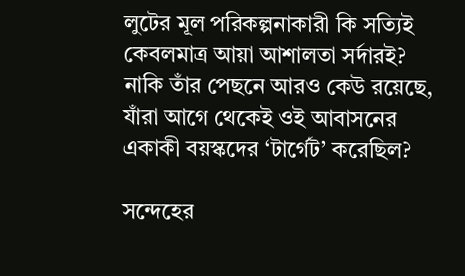লুটের মূল পরিকল্পনাকারী কি সত্যিই কেবলমাত্র আয়া আশালতা সর্দারই? নাকি তাঁর পেছনে আরও কেউ রয়েছে, যাঁরা আগে থেকেই ওই আবাসনের একাকী বয়স্কদের ‘টার্গেট’ করেছিল?

সন্দেহের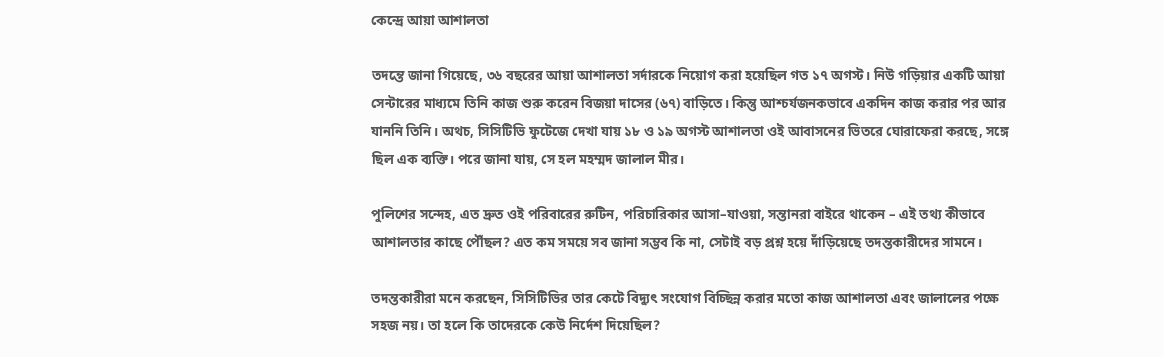কেন্দ্রে আয়া আশালতা

তদন্তে জানা গিয়েছে, ৩৬ বছরের আয়া আশালতা সর্দারকে নিয়োগ করা হয়েছিল গত ১৭ অগস্ট। নিউ গড়িয়ার একটি আয়া সেন্টারের মাধ্যমে তিনি কাজ শুরু করেন বিজয়া দাসের (৬৭) বাড়িতে। কিন্তু আশ্চর্যজনকভাবে একদিন কাজ করার পর আর যাননি তিনি। অথচ, সিসিটিভি ফুটেজে দেখা যায় ১৮ ও ১৯ অগস্ট আশালতা ওই আবাসনের ভিতরে ঘোরাফেরা করছে, সঙ্গে ছিল এক ব্যক্তি। পরে জানা যায়, সে হল মহম্মদ জালাল মীর।

পুলিশের সন্দেহ, এত দ্রুত ওই পরিবারের রুটিন, পরিচারিকার আসা–যাওয়া, সন্তানরা বাইরে থাকেন – এই তথ্য কীভাবে আশালতার কাছে পৌঁছল? এত কম সময়ে সব জানা সম্ভব কি না, সেটাই বড় প্রশ্ন হয়ে দাঁড়িয়েছে তদন্তকারীদের সামনে।

তদন্তকারীরা মনে করছেন, সিসিটিভির তার কেটে বিদ্যুৎ সংযোগ বিচ্ছিন্ন করার মতো কাজ আশালতা এবং জালালের পক্ষে সহজ নয়। তা হলে কি তাদেরকে কেউ নির্দেশ দিয়েছিল?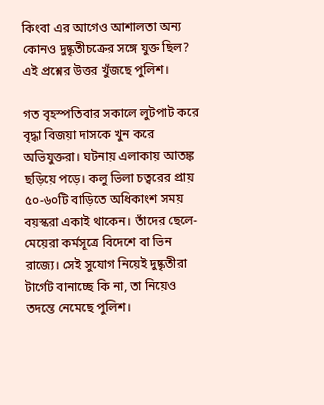কিংবা এর আগেও আশালতা অন্য কোনও দুষ্কৃতীচক্রের সঙ্গে যুক্ত ছিল? এই প্রশ্নের উত্তর খুঁজছে পুলিশ।

গত বৃহস্পতিবার সকালে লুটপাট করে বৃদ্ধা বিজয়া দাসকে খুন করে অভিযুক্তরা। ঘটনায় এলাকায় আতঙ্ক ছড়িয়ে পড়ে। কলু ভিলা চত্বরের প্রায় ৫০-৬০টি বাড়িতে অধিকাংশ সময় বয়স্করা একাই থাকেন। তাঁদের ছেলে-মেয়েরা কর্মসূত্রে বিদেশে বা ভিন রাজ্যে। সেই সুযোগ নিয়েই দুষ্কৃতীরা টার্গেট বানাচ্ছে কি না, তা নিয়েও তদন্তে নেমেছে পুলিশ।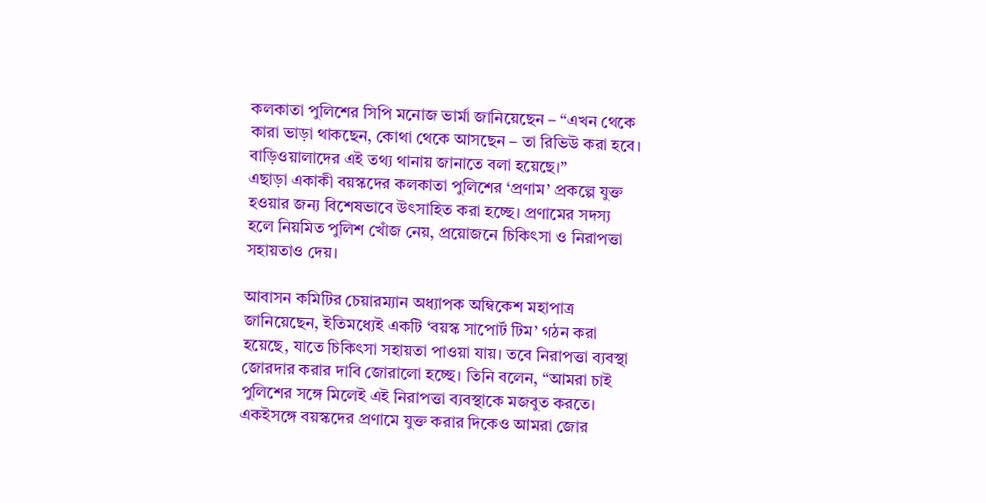কলকাতা পুলিশের সিপি মনোজ ভার্মা জানিয়েছেন – “এখন থেকে কারা ভাড়া থাকছেন, কোথা থেকে আসছেন – তা রিভিউ করা হবে। বাড়িওয়ালাদের এই তথ্য থানায় জানাতে বলা হয়েছে।”
এছাড়া একাকী বয়স্কদের কলকাতা পুলিশের ‘প্রণাম’ প্রকল্পে যুক্ত হওয়ার জন্য বিশেষভাবে উৎসাহিত করা হচ্ছে। প্রণামের সদস্য হলে নিয়মিত পুলিশ খোঁজ নেয়, প্রয়োজনে চিকিৎসা ও নিরাপত্তা সহায়তাও দেয়।

আবাসন কমিটির চেয়ারম্যান অধ্যাপক অম্বিকেশ মহাপাত্র জানিয়েছেন, ইতিমধ্যেই একটি ‘বয়স্ক সাপোর্ট টিম’ গঠন করা হয়েছে, যাতে চিকিৎসা সহায়তা পাওয়া যায়। তবে নিরাপত্তা ব্যবস্থা জোরদার করার দাবি জোরালো হচ্ছে। তিনি বলেন, “আমরা চাই পুলিশের সঙ্গে মিলেই এই নিরাপত্তা ব্যবস্থাকে মজবুত করতে। একইসঙ্গে বয়স্কদের প্রণামে যুক্ত করার দিকেও আমরা জোর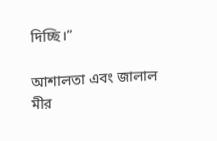দিচ্ছি।”

আশালতা এবং জালাল মীর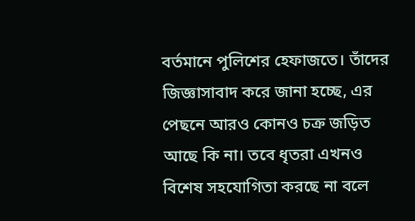বর্তমানে পুলিশের হেফাজতে। তাঁদের জিজ্ঞাসাবাদ করে জানা হচ্ছে, এর পেছনে আরও কোনও চক্র জড়িত আছে কি না। তবে ধৃতরা এখনও বিশেষ সহযোগিতা করছে না বলে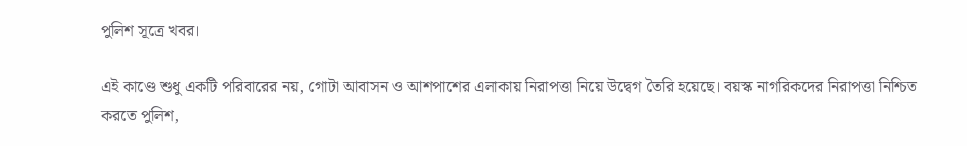পুলিশ সূত্রে খবর।

এই কাণ্ডে শুধু একটি পরিবারের নয়, গোটা আবাসন ও আশপাশের এলাকায় নিরাপত্তা নিয়ে উদ্বেগ তৈরি হয়েছে। বয়স্ক নাগরিকদের নিরাপত্তা নিশ্চিত করতে পুলিশ,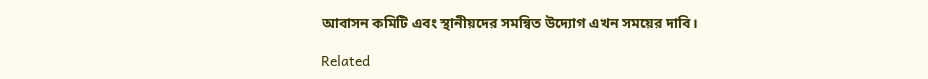আবাসন কমিটি এবং স্থানীয়দের সমন্বিত উদ্যোগ এখন সময়ের দাবি।

Related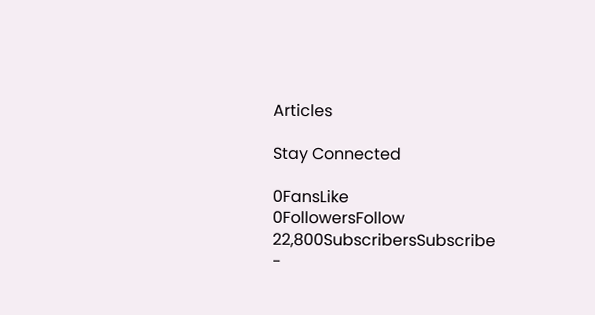Articles

Stay Connected

0FansLike
0FollowersFollow
22,800SubscribersSubscribe
-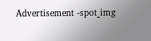Advertisement -spot_img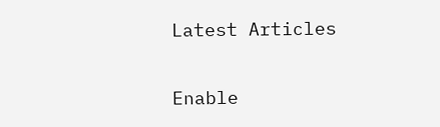Latest Articles

Enable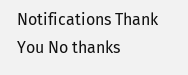Notifications Thank You No thanks